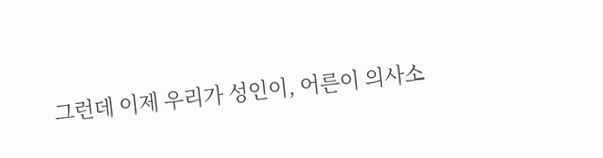그런데 이제 우리가 성인이, 어른이 의사소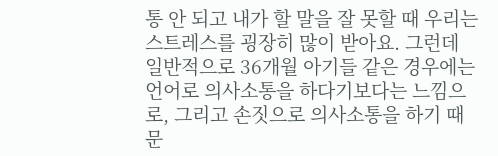통 안 되고 내가 할 말을 잘 못할 때 우리는 스트레스를 굉장히 많이 받아요. 그런데 일반적으로 36개월 아기들 같은 경우에는 언어로 의사소통을 하다기보다는 느낌으로, 그리고 손짓으로 의사소통을 하기 때문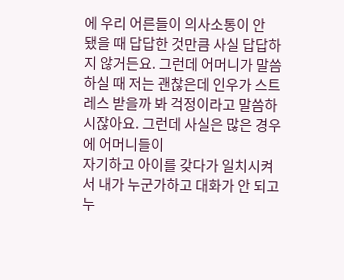에 우리 어른들이 의사소통이 안
됐을 때 답답한 것만큼 사실 답답하지 않거든요. 그런데 어머니가 말씀하실 때 저는 괜찮은데 인우가 스트레스 받을까 봐 걱정이라고 말씀하시잖아요. 그런데 사실은 많은 경우에 어머니들이
자기하고 아이를 갖다가 일치시켜서 내가 누군가하고 대화가 안 되고 누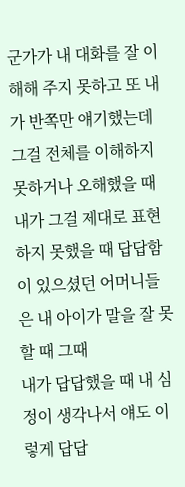군가가 내 대화를 잘 이해해 주지 못하고 또 내가 반쪽만 얘기했는데 그걸 전체를 이해하지 못하거나 오해했을 때 내가 그걸 제대로 표현하지 못했을 때 답답함이 있으셨던 어머니들은 내 아이가 말을 잘 못할 때 그때
내가 답답했을 때 내 심정이 생각나서 얘도 이렇게 답답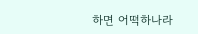하면 어떡하나라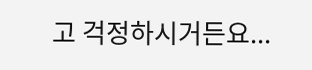고 걱정하시거든요...